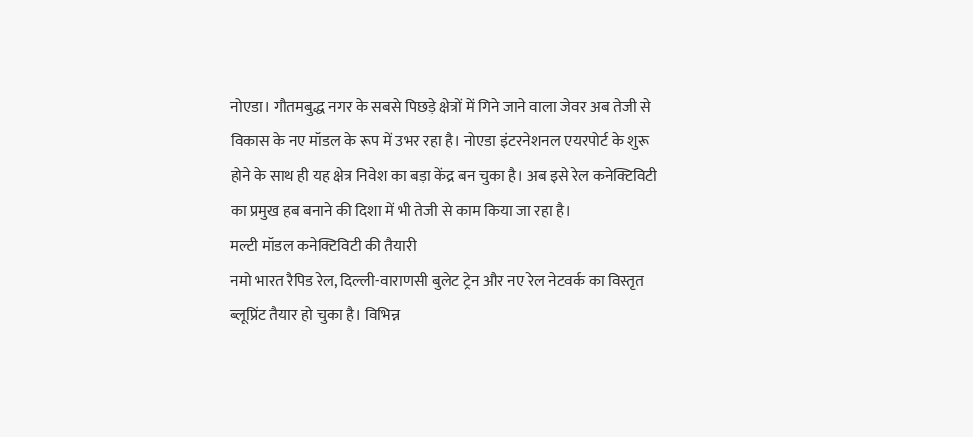नोएडा। गौतमबुद्ध नगर के सबसे पिछड़े क्षेत्रों में गिने जाने वाला जेवर अब तेजी से विकास के नए मॉडल के रूप में उभर रहा है। नोएडा इंटरनेशनल एयरपोर्ट के शुरू होने के साथ ही यह क्षेत्र निवेश का बड़ा केंद्र बन चुका है। अब इसे रेल कनेक्टिविटी का प्रमुख हब बनाने की दिशा में भी तेजी से काम किया जा रहा है।
मल्टी मॉडल कनेक्टिविटी की तैयारी
नमो भारत रैपिड रेल, दिल्ली-वाराणसी बुलेट ट्रेन और नए रेल नेटवर्क का विस्तृत ब्लूप्रिंट तैयार हो चुका है। विभिन्न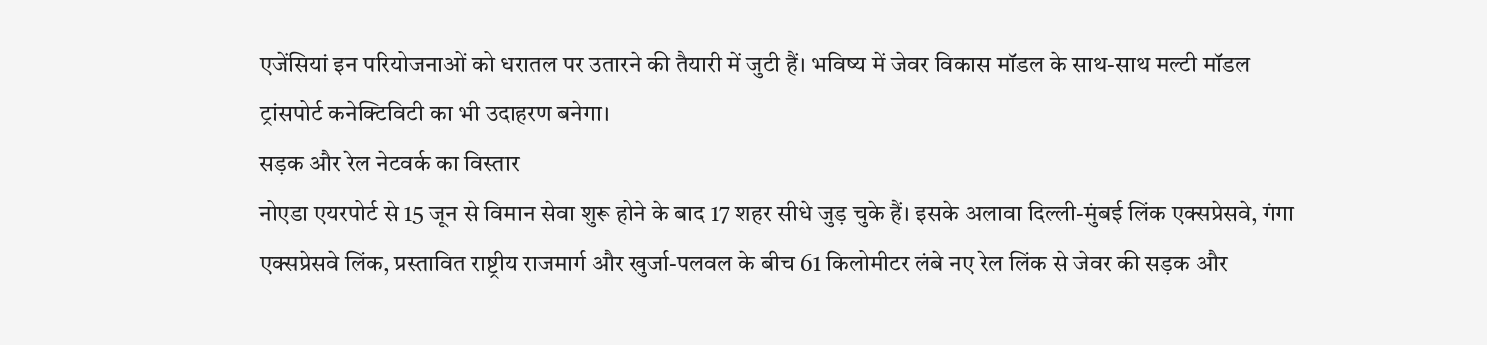एजेंसियां इन परियोजनाओं को धरातल पर उतारने की तैयारी में जुटी हैं। भविष्य में जेवर विकास मॉडल के साथ-साथ मल्टी मॉडल ट्रांसपोर्ट कनेक्टिविटी का भी उदाहरण बनेगा।
सड़क और रेल नेटवर्क का विस्तार
नोएडा एयरपोर्ट से 15 जून से विमान सेवा शुरू होने के बाद 17 शहर सीधे जुड़ चुके हैं। इसके अलावा दिल्ली-मुंबई लिंक एक्सप्रेसवे, गंगा एक्सप्रेसवे लिंक, प्रस्तावित राष्ट्रीय राजमार्ग और खुर्जा-पलवल के बीच 61 किलोमीटर लंबे नए रेल लिंक से जेवर की सड़क और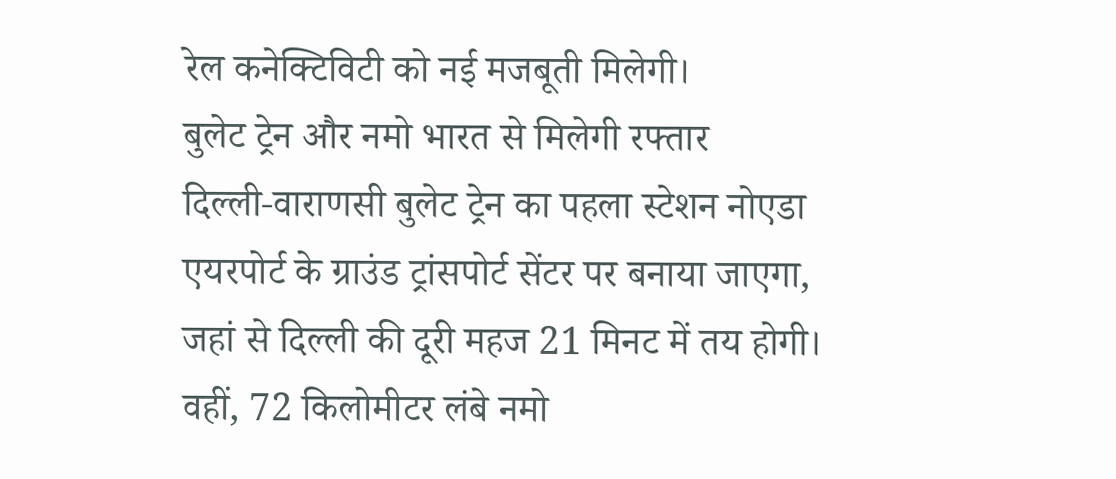रेल कनेक्टिविटी को नई मजबूती मिलेगी।
बुलेट ट्रेन और नमो भारत से मिलेगी रफ्तार
दिल्ली-वाराणसी बुलेट ट्रेन का पहला स्टेशन नोएडा एयरपोर्ट के ग्राउंड ट्रांसपोर्ट सेंटर पर बनाया जाएगा, जहां से दिल्ली की दूरी महज 21 मिनट में तय होगी। वहीं, 72 किलोमीटर लंबे नमो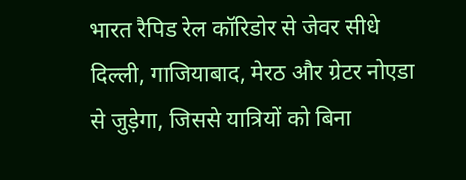भारत रैपिड रेल कॉरिडोर से जेवर सीधे दिल्ली, गाजियाबाद, मेरठ और ग्रेटर नोएडा से जुड़ेगा, जिससे यात्रियों को बिना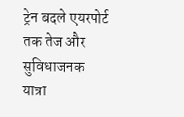ट्रेन बदले एयरपोर्ट तक तेज और सुविधाजनक यात्रा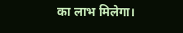का लाभ मिलेगा।